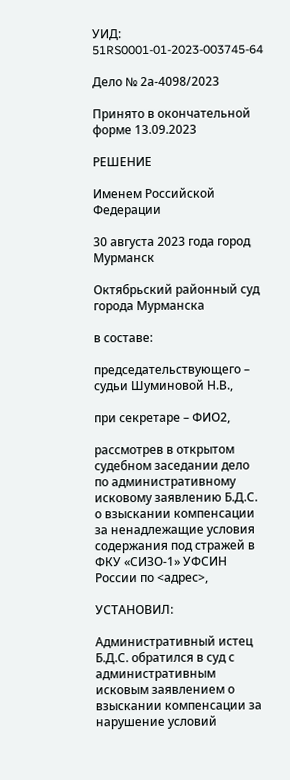УИД: 51RS0001-01-2023-003745-64

Дело № 2а-4098/2023

Принято в окончательной форме 13.09.2023

РЕШЕНИЕ

Именем Российской Федерации

30 августа 2023 года город Мурманск

Октябрьский районный суд города Мурманска

в составе:

председательствующего – судьи Шуминовой Н.В.,

при секретаре – ФИО2,

рассмотрев в открытом судебном заседании дело по административному исковому заявлению Б.Д.С. о взыскании компенсации за ненадлежащие условия содержания под стражей в ФКУ «СИЗО-1» УФСИН России по <адрес>,

УСТАНОВИЛ:

Административный истец Б.Д.С. обратился в суд с административным исковым заявлением о взыскании компенсации за нарушение условий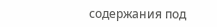содержания под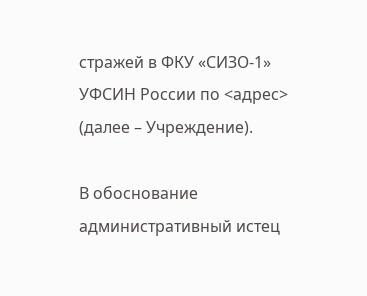стражей в ФКУ «СИЗО-1» УФСИН России по <адрес> (далее – Учреждение).

В обоснование административный истец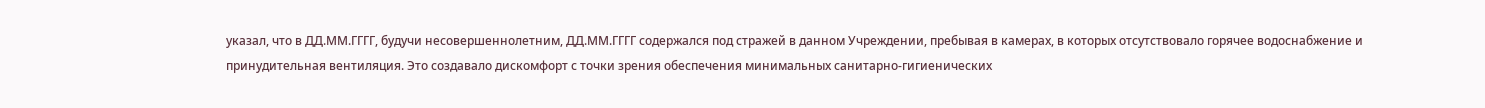указал, что в ДД.ММ.ГГГГ, будучи несовершеннолетним, ДД.ММ.ГГГГ содержался под стражей в данном Учреждении, пребывая в камерах, в которых отсутствовало горячее водоснабжение и принудительная вентиляция. Это создавало дискомфорт с точки зрения обеспечения минимальных санитарно-гигиенических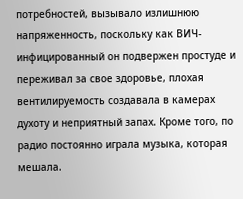потребностей, вызывало излишнюю напряженность, поскольку как ВИЧ-инфицированный он подвержен простуде и переживал за свое здоровье, плохая вентилируемость создавала в камерах духоту и неприятный запах. Кроме того, по радио постоянно играла музыка, которая мешала.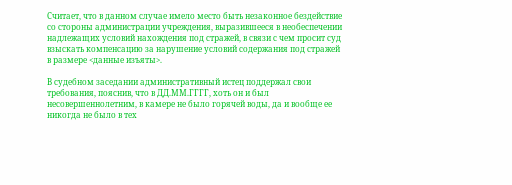Считает, что в данном случае имело место быть незаконное бездействие со стороны администрации учреждения, выразившееся в необеспечении надлежащих условий нахождения под стражей, в связи с чем просит суд взыскать компенсацию за нарушение условий содержания под стражей в размере <данные изъяты>.

В судебном заседании административный истец поддержал свои требования, пояснив, что в ДД.ММ.ГГГГ, хоть он и был несовершеннолетним, в камере не было горячей воды, да и вообще ее никогда не было в тех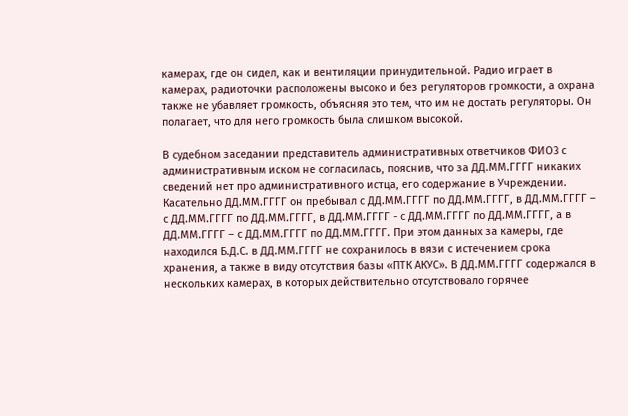камерах, где он сидел, как и вентиляции принудительной. Радио играет в камерах, радиоточки расположены высоко и без регуляторов громкости, а охрана также не убавляет громкость, объясняя это тем, что им не достать регуляторы. Он полагает, что для него громкость была слишком высокой.

В судебном заседании представитель административных ответчиков ФИО3 с административным иском не согласилась, пояснив, что за ДД.ММ.ГГГГ никаких сведений нет про административного истца, его содержание в Учреждении. Касательно ДД.ММ.ГГГГ он пребывал с ДД.ММ.ГГГГ по ДД.ММ.ГГГГ, в ДД.ММ.ГГГГ – с ДД.ММ.ГГГГ по ДД.ММ.ГГГГ, в ДД.ММ.ГГГГ - с ДД.ММ.ГГГГ по ДД.ММ.ГГГГ, а в ДД.ММ.ГГГГ – с ДД.ММ.ГГГГ по ДД.ММ.ГГГГ. При этом данных за камеры, где находился Б.Д.С. в ДД.ММ.ГГГГ не сохранилось в вязи с истечением срока хранения, а также в виду отсутствия базы «ПТК АКУС». В ДД.ММ.ГГГГ содержался в нескольких камерах, в которых действительно отсутствовало горячее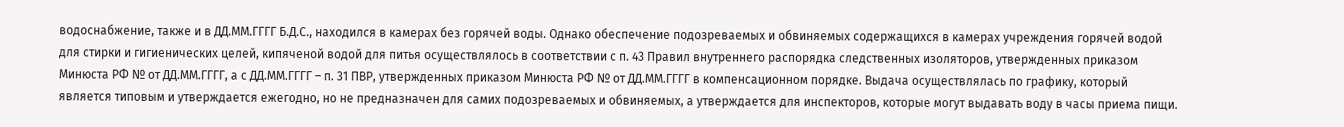водоснабжение, также и в ДД.ММ.ГГГГ Б.Д.С., находился в камерах без горячей воды. Однако обеспечение подозреваемых и обвиняемых содержащихся в камерах учреждения горячей водой для стирки и гигиенических целей, кипяченой водой для питья осуществлялось в соответствии с п. 43 Правил внутреннего распорядка следственных изоляторов, утвержденных приказом Минюста РФ № от ДД.ММ.ГГГГ, а с ДД.ММ.ГГГГ – п. 31 ПВР, утвержденных приказом Минюста РФ № от ДД.ММ.ГГГГ в компенсационном порядке. Выдача осуществлялась по графику, который является типовым и утверждается ежегодно, но не предназначен для самих подозреваемых и обвиняемых, а утверждается для инспекторов, которые могут выдавать воду в часы приема пищи.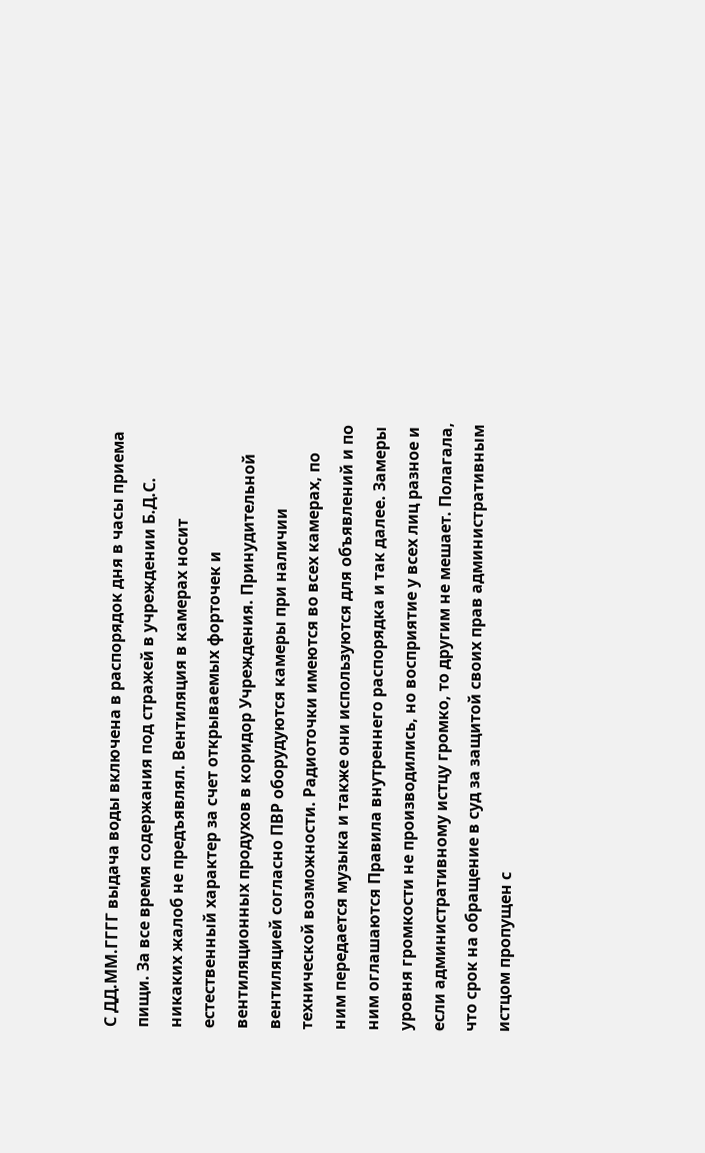С ДД.ММ.ГГГГ выдача воды включена в распорядок дня в часы приема пищи. За все время содержания под стражей в учреждении Б.Д.С. никаких жалоб не предъявлял. Вентиляция в камерах носит естественный характер за счет открываемых форточек и вентиляционных продухов в коридор Учреждения. Принудительной вентиляцией согласно ПВР оборудуются камеры при наличии технической возможности. Радиоточки имеются во всех камерах, по ним передается музыка и также они используются для объявлений и по ним оглашаются Правила внутреннего распорядка и так далее. Замеры уровня громкости не производились, но восприятие у всех лиц разное и если административному истцу громко, то другим не мешает. Полагала, что срок на обращение в суд за защитой своих прав административным истцом пропущен с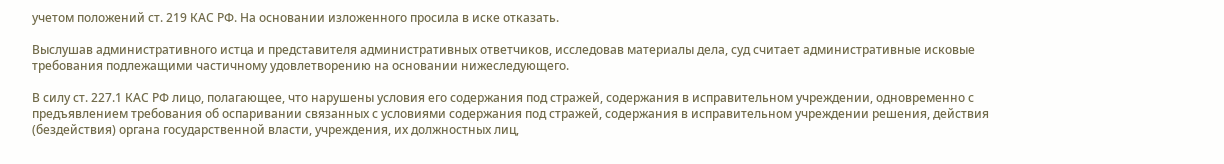учетом положений ст. 219 КАС РФ. На основании изложенного просила в иске отказать.

Выслушав административного истца и представителя административных ответчиков, исследовав материалы дела, суд считает административные исковые требования подлежащими частичному удовлетворению на основании нижеследующего.

В силу ст. 227.1 КАС РФ лицо, полагающее, что нарушены условия его содержания под стражей, содержания в исправительном учреждении, одновременно с предъявлением требования об оспаривании связанных с условиями содержания под стражей, содержания в исправительном учреждении решения, действия (бездействия) органа государственной власти, учреждения, их должностных лиц,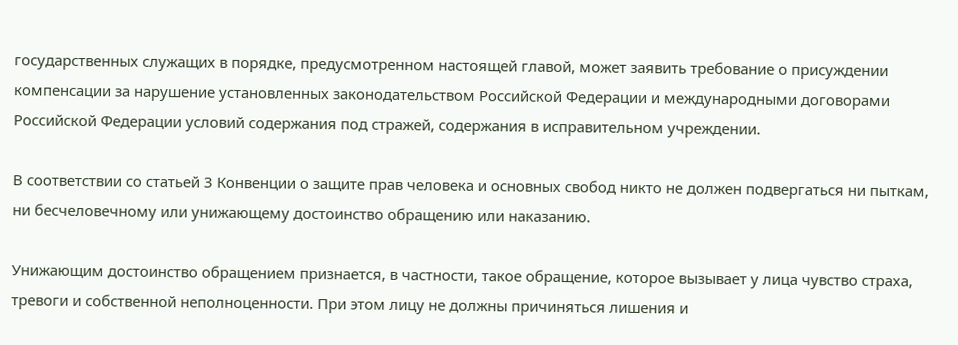государственных служащих в порядке, предусмотренном настоящей главой, может заявить требование о присуждении компенсации за нарушение установленных законодательством Российской Федерации и международными договорами Российской Федерации условий содержания под стражей, содержания в исправительном учреждении.

В соответствии со статьей 3 Конвенции о защите прав человека и основных свобод никто не должен подвергаться ни пыткам, ни бесчеловечному или унижающему достоинство обращению или наказанию.

Унижающим достоинство обращением признается, в частности, такое обращение, которое вызывает у лица чувство страха, тревоги и собственной неполноценности. При этом лицу не должны причиняться лишения и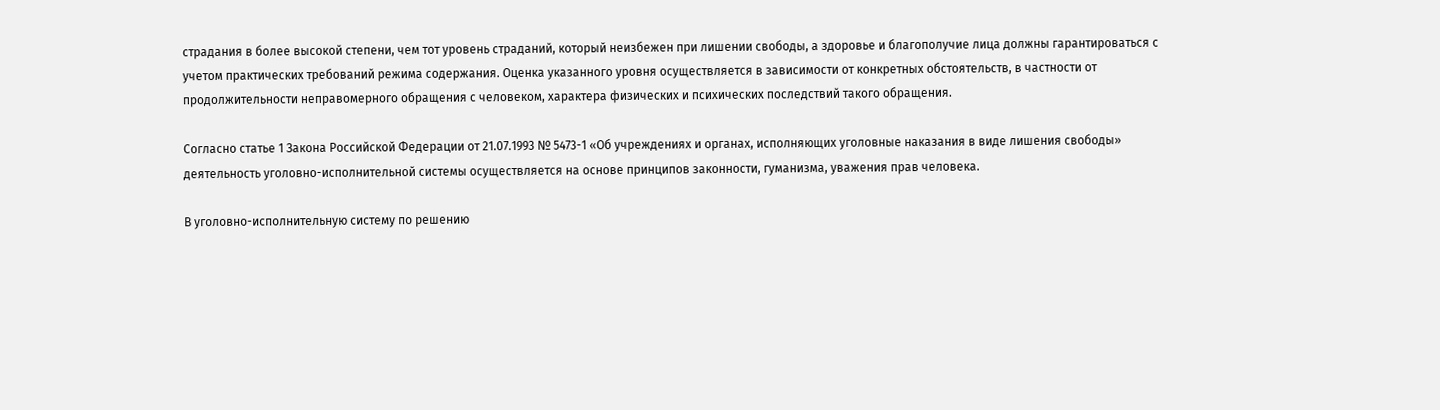страдания в более высокой степени, чем тот уровень страданий, который неизбежен при лишении свободы, а здоровье и благополучие лица должны гарантироваться с учетом практических требований режима содержания. Оценка указанного уровня осуществляется в зависимости от конкретных обстоятельств, в частности от продолжительности неправомерного обращения с человеком, характера физических и психических последствий такого обращения.

Согласно статье 1 Закона Российской Федерации от 21.07.1993 № 5473-1 «Об учреждениях и органах, исполняющих уголовные наказания в виде лишения свободы» деятельность уголовно-исполнительной системы осуществляется на основе принципов законности, гуманизма, уважения прав человека.

В уголовно-исполнительную систему по решению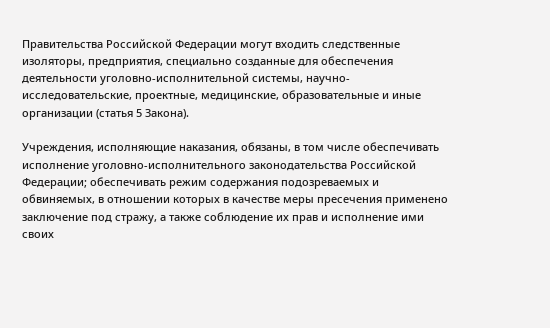Правительства Российской Федерации могут входить следственные изоляторы, предприятия, специально созданные для обеспечения деятельности уголовно-исполнительной системы, научно-исследовательские, проектные, медицинские, образовательные и иные организации (статья 5 Закона).

Учреждения, исполняющие наказания, обязаны, в том числе обеспечивать исполнение уголовно-исполнительного законодательства Российской Федерации; обеспечивать режим содержания подозреваемых и обвиняемых, в отношении которых в качестве меры пресечения применено заключение под стражу, а также соблюдение их прав и исполнение ими своих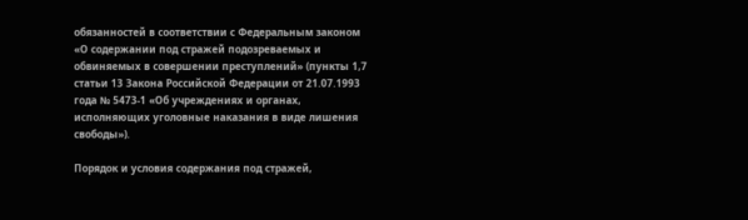обязанностей в соответствии с Федеральным законом «О содержании под стражей подозреваемых и обвиняемых в совершении преступлений» (пункты 1,7 статьи 13 Закона Российской Федерации от 21.07.1993 года № 5473-1 «Об учреждениях и органах, исполняющих уголовные наказания в виде лишения свободы»).

Порядок и условия содержания под стражей,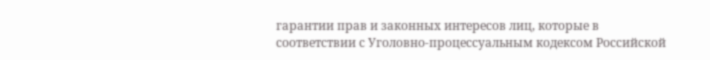гарантии прав и законных интересов лиц, которые в соответствии с Уголовно-процессуальным кодексом Российской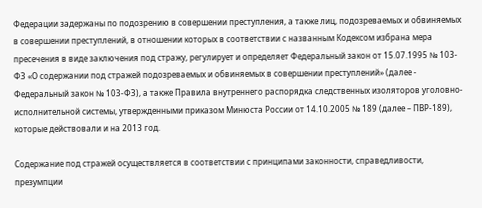Федерации задержаны по подозрению в совершении преступления, а также лиц, подозреваемых и обвиняемых в совершении преступлений, в отношении которых в соответствии с названным Кодексом избрана мера пресечения в виде заключения под стражу, регулирует и определяет Федеральный закон от 15.07.1995 № 103-ФЗ «О содержании под стражей подозреваемых и обвиняемых в совершении преступлений» (далее - Федеральный закон № 103-ФЗ), а также Правила внутреннего распорядка следственных изоляторов уголовно-исполнительной системы, утвержденными приказом Минюста России от 14.10.2005 № 189 (далее – ПВР-189), которые действовали и на 2013 год.

Содержание под стражей осуществляется в соответствии с принципами законности, справедливости, презумпции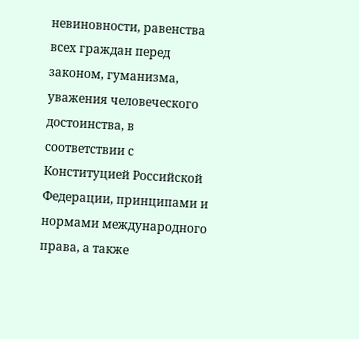невиновности, равенства всех граждан перед законом, гуманизма, уважения человеческого достоинства, в соответствии с Конституцией Российской Федерации, принципами и нормами международного права, а также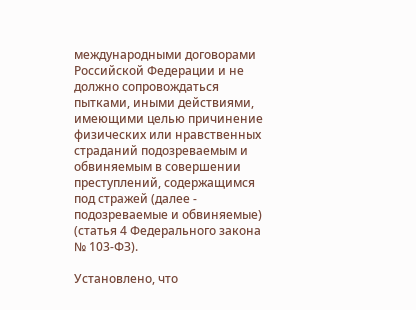международными договорами Российской Федерации и не должно сопровождаться пытками, иными действиями, имеющими целью причинение физических или нравственных страданий подозреваемым и обвиняемым в совершении преступлений, содержащимся под стражей (далее - подозреваемые и обвиняемые) (статья 4 Федерального закона № 103-ФЗ).

Установлено, что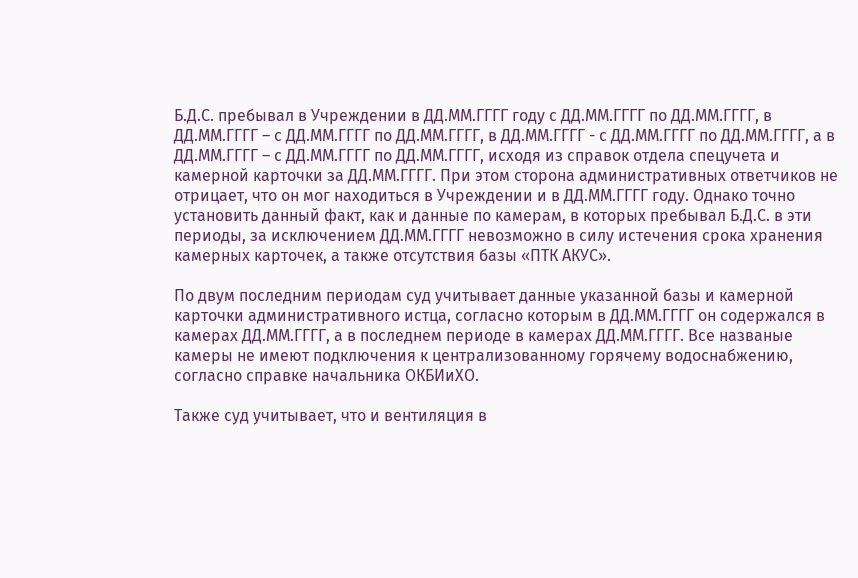Б.Д.С. пребывал в Учреждении в ДД.ММ.ГГГГ году с ДД.ММ.ГГГГ по ДД.ММ.ГГГГ, в ДД.ММ.ГГГГ – с ДД.ММ.ГГГГ по ДД.ММ.ГГГГ, в ДД.ММ.ГГГГ - с ДД.ММ.ГГГГ по ДД.ММ.ГГГГ, а в ДД.ММ.ГГГГ – с ДД.ММ.ГГГГ по ДД.ММ.ГГГГ, исходя из справок отдела спецучета и камерной карточки за ДД.ММ.ГГГГ. При этом сторона административных ответчиков не отрицает, что он мог находиться в Учреждении и в ДД.ММ.ГГГГ году. Однако точно установить данный факт, как и данные по камерам, в которых пребывал Б.Д.С. в эти периоды, за исключением ДД.ММ.ГГГГ невозможно в силу истечения срока хранения камерных карточек, а также отсутствия базы «ПТК АКУС».

По двум последним периодам суд учитывает данные указанной базы и камерной карточки административного истца, согласно которым в ДД.ММ.ГГГГ он содержался в камерах ДД.ММ.ГГГГ, а в последнем периоде в камерах ДД.ММ.ГГГГ. Все названые камеры не имеют подключения к централизованному горячему водоснабжению, согласно справке начальника ОКБИиХО.

Также суд учитывает, что и вентиляция в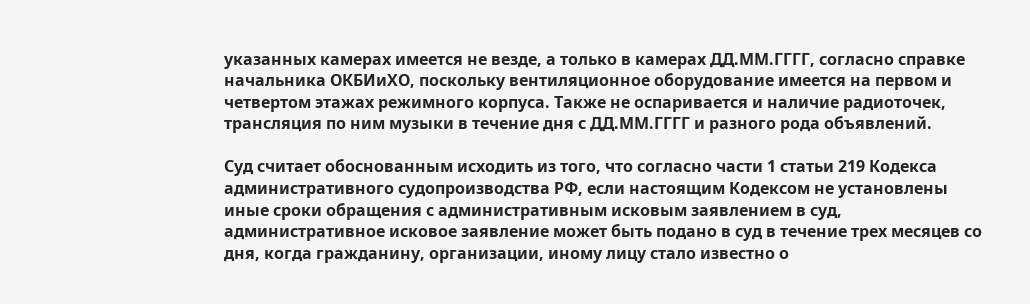указанных камерах имеется не везде, а только в камерах ДД.ММ.ГГГГ, согласно справке начальника ОКБИиХО, поскольку вентиляционное оборудование имеется на первом и четвертом этажах режимного корпуса. Также не оспаривается и наличие радиоточек, трансляция по ним музыки в течение дня с ДД.ММ.ГГГГ и разного рода объявлений.

Суд считает обоснованным исходить из того, что согласно части 1 статьи 219 Кодекса административного судопроизводства РФ, если настоящим Кодексом не установлены иные сроки обращения с административным исковым заявлением в суд, административное исковое заявление может быть подано в суд в течение трех месяцев со дня, когда гражданину, организации, иному лицу стало известно о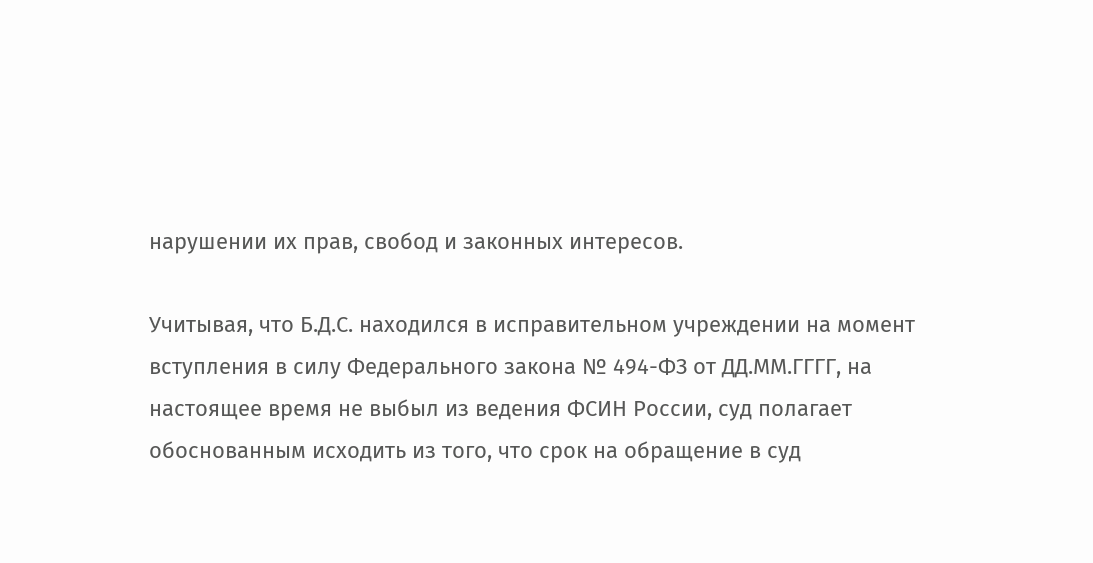нарушении их прав, свобод и законных интересов.

Учитывая, что Б.Д.С. находился в исправительном учреждении на момент вступления в силу Федерального закона № 494-ФЗ от ДД.ММ.ГГГГ, на настоящее время не выбыл из ведения ФСИН России, суд полагает обоснованным исходить из того, что срок на обращение в суд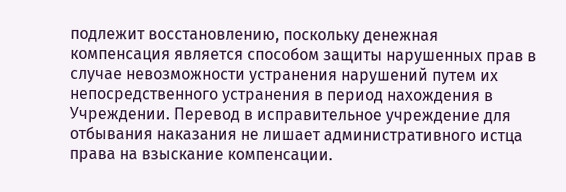подлежит восстановлению, поскольку денежная компенсация является способом защиты нарушенных прав в случае невозможности устранения нарушений путем их непосредственного устранения в период нахождения в Учреждении. Перевод в исправительное учреждение для отбывания наказания не лишает административного истца права на взыскание компенсации.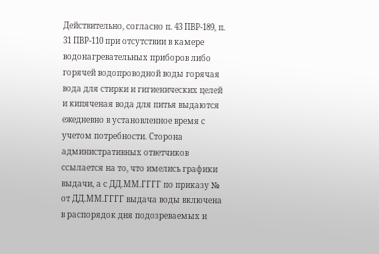Действительно, согласно п. 43 ПВР-189, п. 31 ПВР-110 при отсутствии в камере водонагревательных приборов либо горячей водопроводной воды горячая вода для стирки и гигиенических целей и кипяченая вода для питья выдаются ежедневно в установленное время с учетом потребности. Сторона административных ответчиков ссылается на то, что имелись графики выдачи, а с ДД.ММ.ГГГГ по приказу № от ДД.ММ.ГГГГ выдача воды включена в распорядок дня подозреваемых и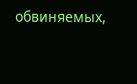обвиняемых,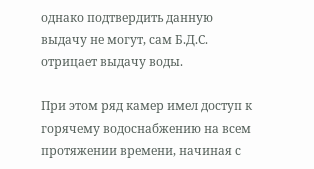однако подтвердить данную выдачу не могут, сам Б.Д.С. отрицает выдачу воды.

При этом ряд камер имел доступ к горячему водоснабжению на всем протяжении времени, начиная с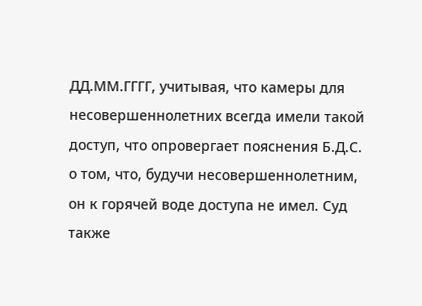ДД.ММ.ГГГГ, учитывая, что камеры для несовершеннолетних всегда имели такой доступ, что опровергает пояснения Б.Д.С. о том, что, будучи несовершеннолетним, он к горячей воде доступа не имел. Суд также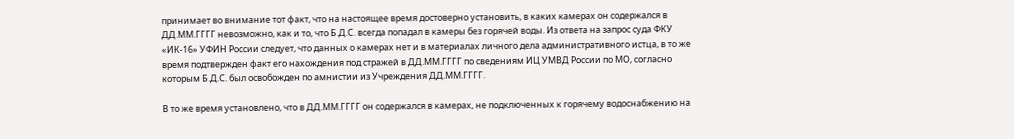принимает во внимание тот факт, что на настоящее время достоверно установить, в каких камерах он содержался в ДД.ММ.ГГГГ невозможно, как и то, что Б.Д.С. всегда попадал в камеры без горячей воды. Из ответа на запрос суда ФКУ «ИК-16» УФИН России следует, что данных о камерах нет и в материалах личного дела административного истца, в то же время подтвержден факт его нахождения под стражей в ДД.ММ.ГГГГ по сведениям ИЦ УМВД России по МО, согласно которым Б.Д.С. был освобожден по амнистии из Учреждения ДД.ММ.ГГГГ.

В то же время установлено, что в ДД.ММ.ГГГГ он содержался в камерах, не подключенных к горячему водоснабжению на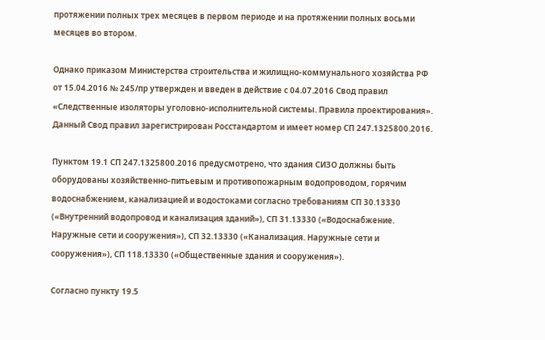протяжении полных трех месяцев в первом периоде и на протяжении полных восьми месяцев во втором.

Однако приказом Министерства строительства и жилищно-коммунального хозяйства РФ от 15.04.2016 № 245/пр утвержден и введен в действие с 04.07.2016 Свод правил «Следственные изоляторы уголовно-исполнительной системы. Правила проектирования». Данный Свод правил зарегистрирован Росстандартом и имеет номер СП 247.1325800.2016.

Пунктом 19.1 СП 247.1325800.2016 предусмотрено, что здания СИЗО должны быть оборудованы хозяйственно-питьевым и противопожарным водопроводом, горячим водоснабжением, канализацией и водостоками согласно требованиям СП 30.13330 («Внутренний водопровод и канализация зданий»), СП 31.13330 («Водоснабжение. Наружные сети и сооружения»), СП 32.13330 («Канализация. Наружные сети и сооружения»), СП 118.13330 («Общественные здания и сооружения»).

Согласно пункту 19.5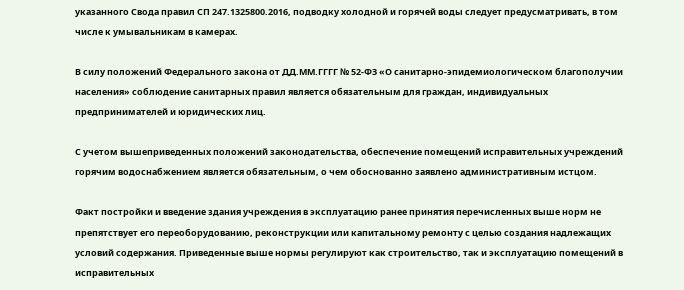указанного Свода правил СП 247.1325800.2016, подводку холодной и горячей воды следует предусматривать, в том числе к умывальникам в камерах.

В силу положений Федерального закона от ДД.ММ.ГГГГ № 52-ФЗ «О санитарно-эпидемиологическом благополучии населения» соблюдение санитарных правил является обязательным для граждан, индивидуальных предпринимателей и юридических лиц.

С учетом вышеприведенных положений законодательства, обеспечение помещений исправительных учреждений горячим водоснабжением является обязательным, о чем обоснованно заявлено административным истцом.

Факт постройки и введение здания учреждения в эксплуатацию ранее принятия перечисленных выше норм не препятствует его переоборудованию, реконструкции или капитальному ремонту с целью создания надлежащих условий содержания. Приведенные выше нормы регулируют как строительство, так и эксплуатацию помещений в исправительных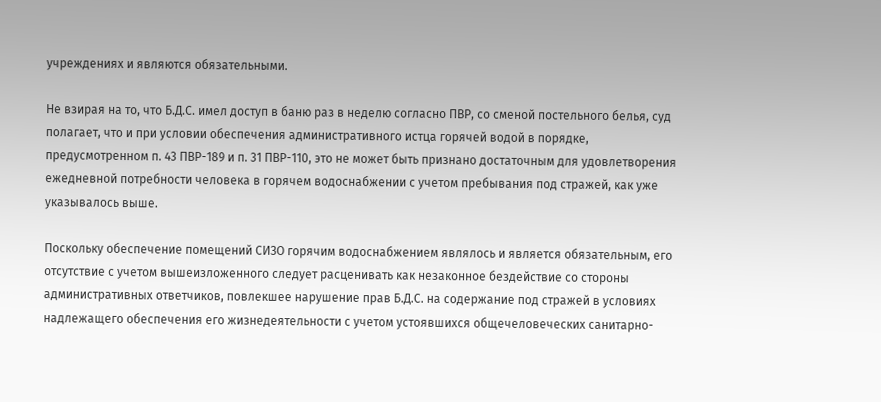учреждениях и являются обязательными.

Не взирая на то, что Б.Д.С. имел доступ в баню раз в неделю согласно ПВР, со сменой постельного белья, суд полагает, что и при условии обеспечения административного истца горячей водой в порядке, предусмотренном п. 43 ПВР-189 и п. 31 ПВР-110, это не может быть признано достаточным для удовлетворения ежедневной потребности человека в горячем водоснабжении с учетом пребывания под стражей, как уже указывалось выше.

Поскольку обеспечение помещений СИЗО горячим водоснабжением являлось и является обязательным, его отсутствие с учетом вышеизложенного следует расценивать как незаконное бездействие со стороны административных ответчиков, повлекшее нарушение прав Б.Д.С. на содержание под стражей в условиях надлежащего обеспечения его жизнедеятельности с учетом устоявшихся общечеловеческих санитарно-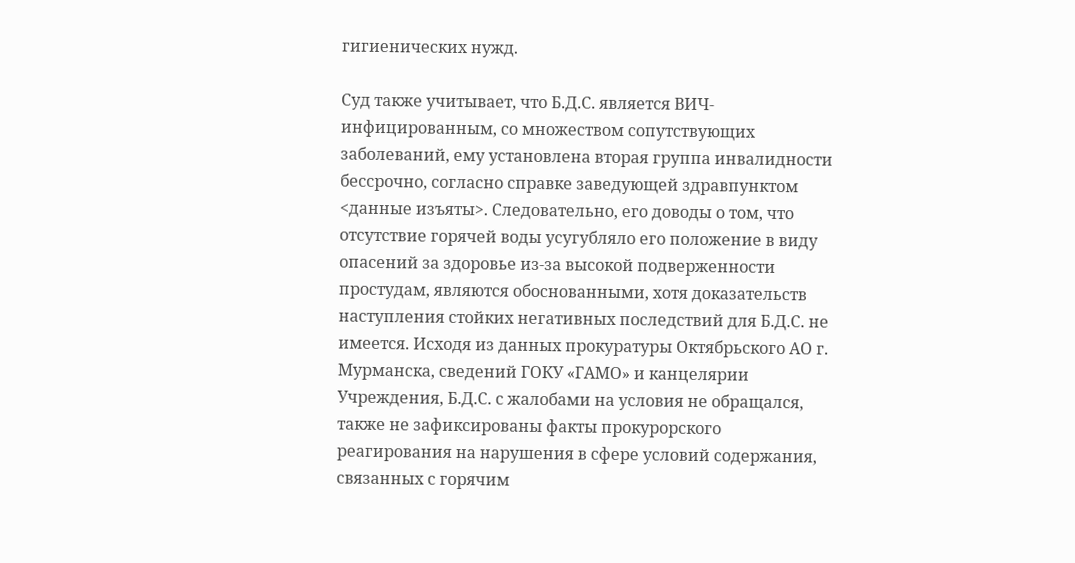гигиенических нужд.

Суд также учитывает, что Б.Д.С. является ВИЧ-инфицированным, со множеством сопутствующих заболеваний, ему установлена вторая группа инвалидности бессрочно, согласно справке заведующей здравпунктом <данные изъяты>. Следовательно, его доводы о том, что отсутствие горячей воды усугубляло его положение в виду опасений за здоровье из-за высокой подверженности простудам, являются обоснованными, хотя доказательств наступления стойких негативных последствий для Б.Д.С. не имеется. Исходя из данных прокуратуры Октябрьского АО г. Мурманска, сведений ГОКУ «ГАМО» и канцелярии Учреждения, Б.Д.С. с жалобами на условия не обращался, также не зафиксированы факты прокурорского реагирования на нарушения в сфере условий содержания, связанных с горячим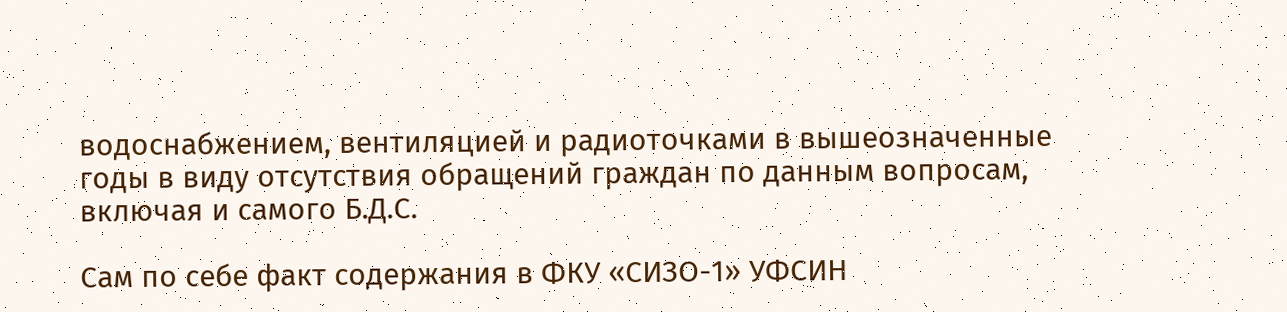водоснабжением, вентиляцией и радиоточками в вышеозначенные годы в виду отсутствия обращений граждан по данным вопросам, включая и самого Б.Д.С.

Сам по себе факт содержания в ФКУ «СИЗО-1» УФСИН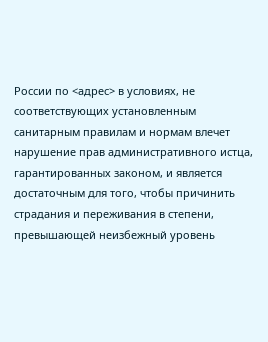России по <адрес> в условиях, не соответствующих установленным санитарным правилам и нормам влечет нарушение прав административного истца, гарантированных законом, и является достаточным для того, чтобы причинить страдания и переживания в степени, превышающей неизбежный уровень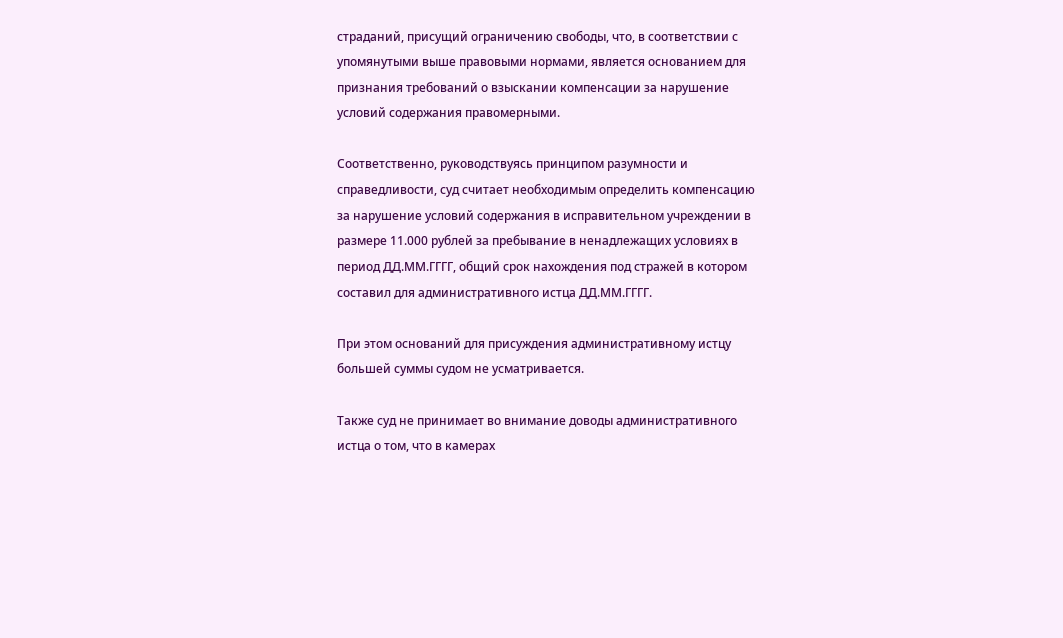страданий, присущий ограничению свободы, что, в соответствии с упомянутыми выше правовыми нормами, является основанием для признания требований о взыскании компенсации за нарушение условий содержания правомерными.

Соответственно, руководствуясь принципом разумности и справедливости, суд считает необходимым определить компенсацию за нарушение условий содержания в исправительном учреждении в размере 11.000 рублей за пребывание в ненадлежащих условиях в период ДД.ММ.ГГГГ, общий срок нахождения под стражей в котором составил для административного истца ДД.ММ.ГГГГ.

При этом оснований для присуждения административному истцу большей суммы судом не усматривается.

Также суд не принимает во внимание доводы административного истца о том, что в камерах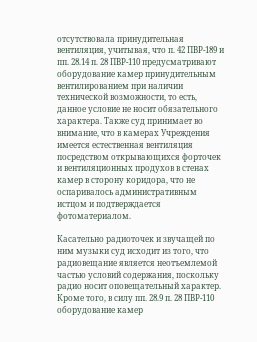отсутствовала принудительная вентиляция, учитывая, что п. 42 ПВР-189 и пп. 28.14 п. 28 ПВР-110 предусматривают оборудование камер принудительным вентилированием при наличии технической возможности, то есть, данное условие не носит обязательного характера. Также суд принимает во внимание, что в камерах Учреждения имеется естественная вентиляция посредством открывающихся форточек и вентиляционных продухов в стенах камер в сторону коридора, что не оспаривалось административным истцом и подтверждается фотоматериалом.

Касательно радиоточек и звучащей по ним музыки суд исходит из того, что радиовещание является неотъемлемой частью условий содержания, поскольку радио носит оповещательный характер. Кроме того, в силу пп. 28.9 п. 28 ПВР-110 оборудование камер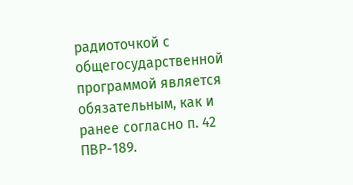радиоточкой с общегосударственной программой является обязательным, как и ранее согласно п. 42 ПВР-189.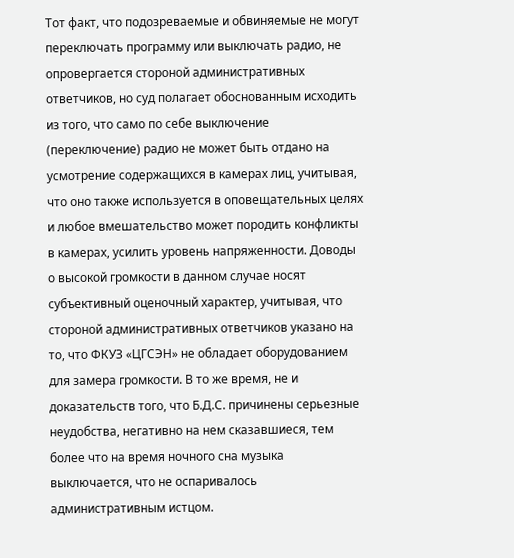Тот факт, что подозреваемые и обвиняемые не могут переключать программу или выключать радио, не опровергается стороной административных ответчиков, но суд полагает обоснованным исходить из того, что само по себе выключение (переключение) радио не может быть отдано на усмотрение содержащихся в камерах лиц, учитывая, что оно также используется в оповещательных целях и любое вмешательство может породить конфликты в камерах, усилить уровень напряженности. Доводы о высокой громкости в данном случае носят субъективный оценочный характер, учитывая, что стороной административных ответчиков указано на то, что ФКУЗ «ЦГСЭН» не обладает оборудованием для замера громкости. В то же время, не и доказательств того, что Б.Д.С. причинены серьезные неудобства, негативно на нем сказавшиеся, тем более что на время ночного сна музыка выключается, что не оспаривалось административным истцом.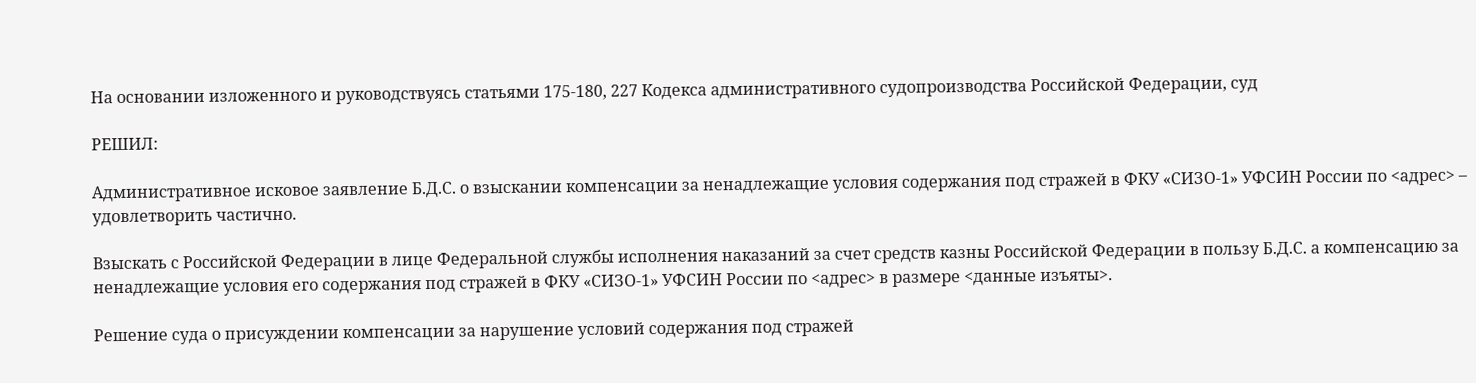На основании изложенного и руководствуясь статьями 175-180, 227 Кодекса административного судопроизводства Российской Федерации, суд

РЕШИЛ:

Административное исковое заявление Б.Д.С. о взыскании компенсации за ненадлежащие условия содержания под стражей в ФКУ «СИЗО-1» УФСИН России по <адрес> – удовлетворить частично.

Взыскать с Российской Федерации в лице Федеральной службы исполнения наказаний за счет средств казны Российской Федерации в пользу Б.Д.С. а компенсацию за ненадлежащие условия его содержания под стражей в ФКУ «СИЗО-1» УФСИН России по <адрес> в размере <данные изъяты>.

Решение суда о присуждении компенсации за нарушение условий содержания под стражей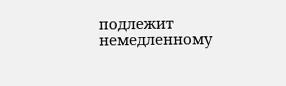подлежит немедленному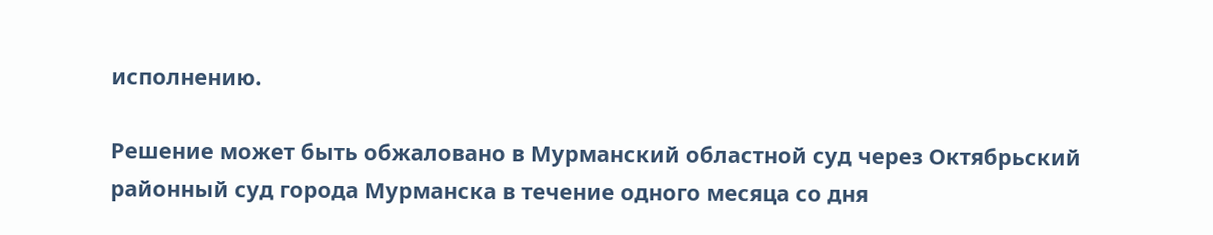исполнению.

Решение может быть обжаловано в Мурманский областной суд через Октябрьский районный суд города Мурманска в течение одного месяца со дня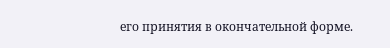его принятия в окончательной форме.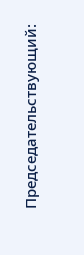Председательствующий: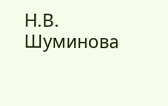Н.В. Шуминова